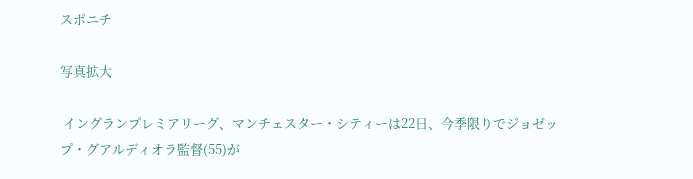スポニチ

写真拡大

 イングランプレミアリーグ、マンチェスター・シティーは22日、今季限りでジョゼップ・グアルディオラ監督(55)が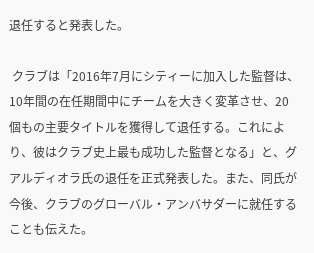退任すると発表した。

 クラブは「2016年7月にシティーに加入した監督は、10年間の在任期間中にチームを大きく変革させ、20個もの主要タイトルを獲得して退任する。これにより、彼はクラブ史上最も成功した監督となる」と、グアルディオラ氏の退任を正式発表した。また、同氏が今後、クラブのグローバル・アンバサダーに就任することも伝えた。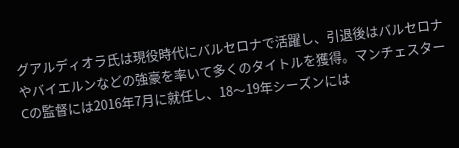グアルディオラ氏は現役時代にバルセロナで活躍し、引退後はバルセロナやバイエルンなどの強豪を率いて多くのタイトルを獲得。マンチェスターCの監督には2016年7月に就任し、18〜19年シーズンには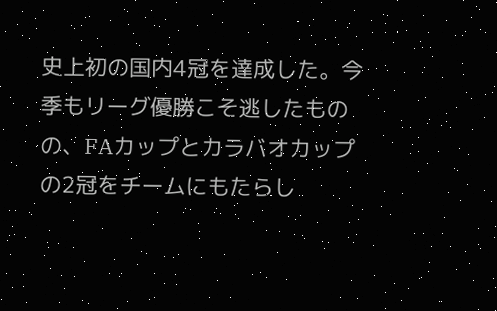史上初の国内4冠を達成した。今季もリーグ優勝こそ逃したものの、FAカップとカラバオカップの2冠をチームにもたらし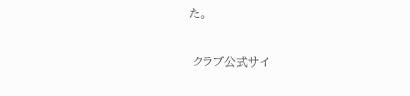た。

 クラブ公式サイ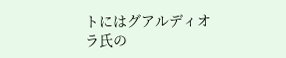トにはグアルディオラ氏の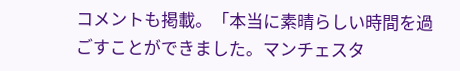コメントも掲載。「本当に素晴らしい時間を過ごすことができました。マンチェスタ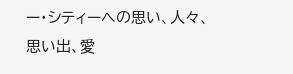ー・シティーへの思い、人々、思い出、愛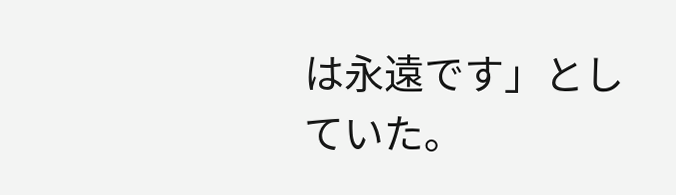は永遠です」としていた。